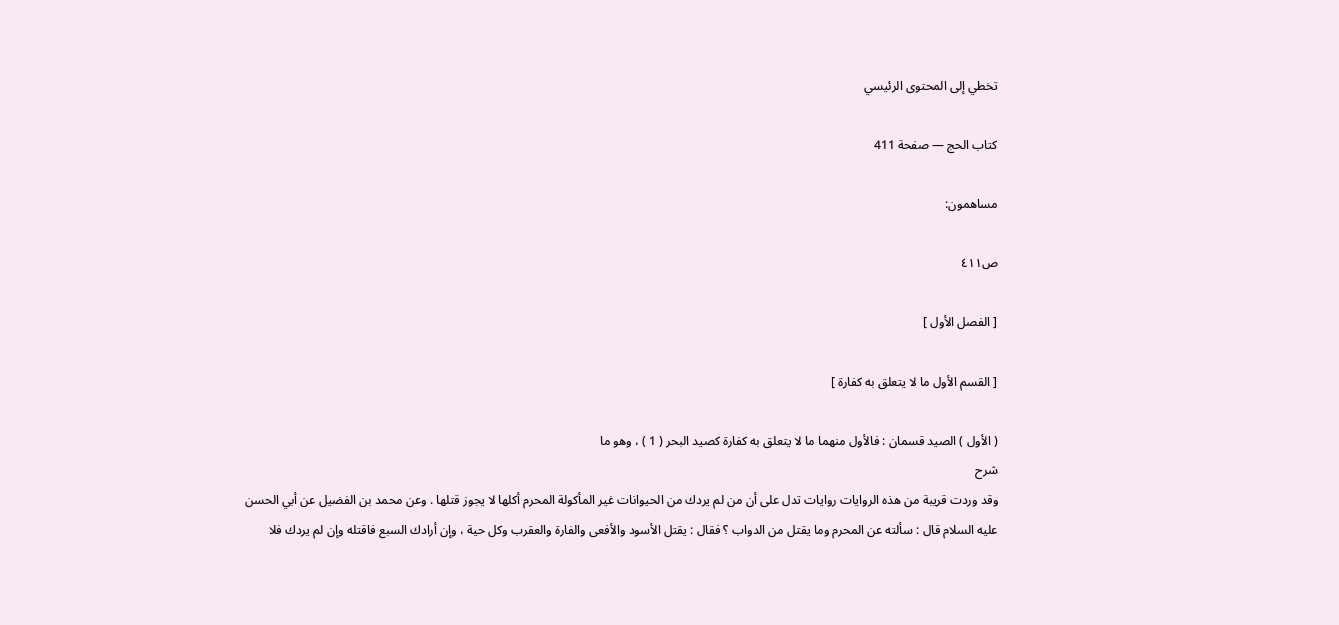تخطي إلى المحتوى الرئيسي

كتاب الحج — صفحة 411

مساهمون:

ص٤١١

[ الفصل الأول ]

[ القسم الأول ما لا يتعلق به كفارة ]

( الأول ) الصيد قسمان : فالأول منهما ما لا يتعلق به كفارة كصيد البحر ( 1 ) ، وهو ما
شرح
وقد وردت قريبة من هذه الروايات روايات تدل على أن من لم يردك من الحيوانات غير المأكولة المحرم أكلها لا يجوز قتلها . وعن محمد بن الفضيل عن أبي الحسن عليه السلام قال : سألته عن المحرم وما يقتل من الدواب ؟ فقال : يقتل الأسود والأفعى والفارة والعقرب وكل حية ، وإن أرادك السبع فاقتله وإن لم يردك فلا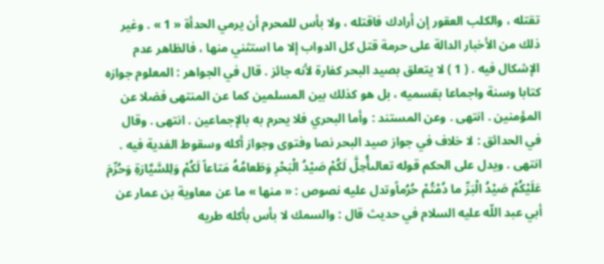تقتله ، والكلب العقور إن أرادك فاقتله ، ولا بأس للمحرم أن يرمي الحدأة « 1 » . وغير ذلك من الأخبار الدالة على حرمة قتل كل الدواب إلا ما استثني منها ، فالظاهر عدم الإشكال فيه . ( 1 ) لا يتعلق بصيد البحر كفارة لأنه جائز . قال في الجواهر : المعلوم جوازه كتابا وسنة واجماعا بقسميه ، بل هو كذلك بين المسلمين كما عن المنتهى فضلا عن المؤمنين . انتهى . وعن المستند : وأما البحري فلا يحرم به بالإجماعين . انتهى . وقال في الحدائق : لا خلاف في جواز صيد البحر نصا وفتوى وجواز أكله وسقوط الفدية فيه . انتهى . ويدل على الحكم قوله تعالىأُحِلَّ لَكُمْ صَيْدُ الْبَحْرِ وَطَعامُهُ مَتاعاً لَكُمْ وَلِلسَّيَّارَةِ وَحُرِّمَ عَلَيْكُمْ صَيْدُ الْبَرِّ ما دُمْتُمْ حُرُماًوتدل عليه نصوص : « منها » ما عن معاوية بن عمار عن أبي عبد اللّه عليه السلام في حديث قال : والسمك لا بأس بأكله طريه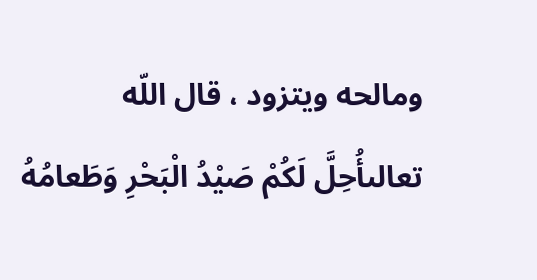ومالحه ويتزود ، قال اللّه تعالىأُحِلَّ لَكُمْ صَيْدُ الْبَحْرِ وَطَعامُهُ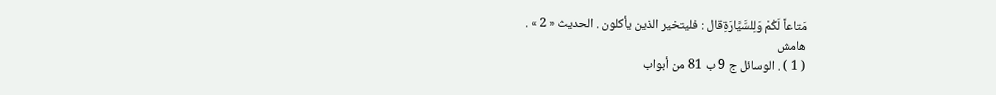مَتاعاً لَكُمْ وَلِلسَّيَّارَةِقال : فليتخير الذين يأكلون . الحديث « 2 » .
هامش
( 1 ) . الوسائل ج 9 ب 81 من أبواب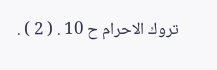تروك الاحرام ح 10 . ( 2 ) .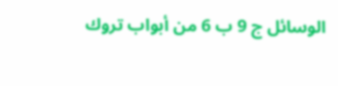الوسائل ج 9 ب 6 من أبواب تروك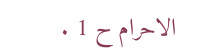الاحرام ح 1 .